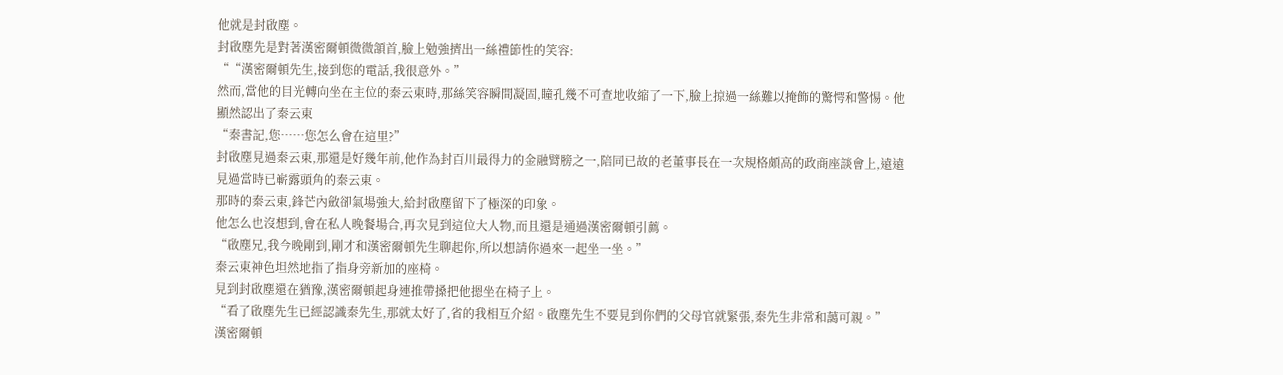他就是封啟塵。
封啟塵先是對著漢密爾頓微微頷首,臉上勉強擠出一絲禮節性的笑容:
““漢密爾頓先生,接到您的電話,我很意外。”
然而,當他的目光轉向坐在主位的秦云東時,那絲笑容瞬間凝固,瞳孔幾不可查地收縮了一下,臉上掠過一絲難以掩飾的驚愕和警惕。他顯然認出了秦云東
“秦書記,您……您怎么會在這里?”
封啟塵見過秦云東,那還是好幾年前,他作為封百川最得力的金融臂膀之一,陪同已故的老董事長在一次規格頗高的政商座談會上,遠遠見過當時已嶄露頭角的秦云東。
那時的秦云東,鋒芒內斂卻氣場強大,給封啟塵留下了極深的印象。
他怎么也沒想到,會在私人晚餐場合,再次見到這位大人物,而且還是通過漢密爾頓引薦。
“啟塵兄,我今晚剛到,剛才和漢密爾頓先生聊起你,所以想請你過來一起坐一坐。”
秦云東神色坦然地指了指身旁新加的座椅。
見到封啟塵還在猶豫,漢密爾頓起身連推帶搡把他摁坐在椅子上。
“看了啟塵先生已經認識秦先生,那就太好了,省的我相互介紹。啟塵先生不要見到你們的父母官就緊張,秦先生非常和藹可親。”
漢密爾頓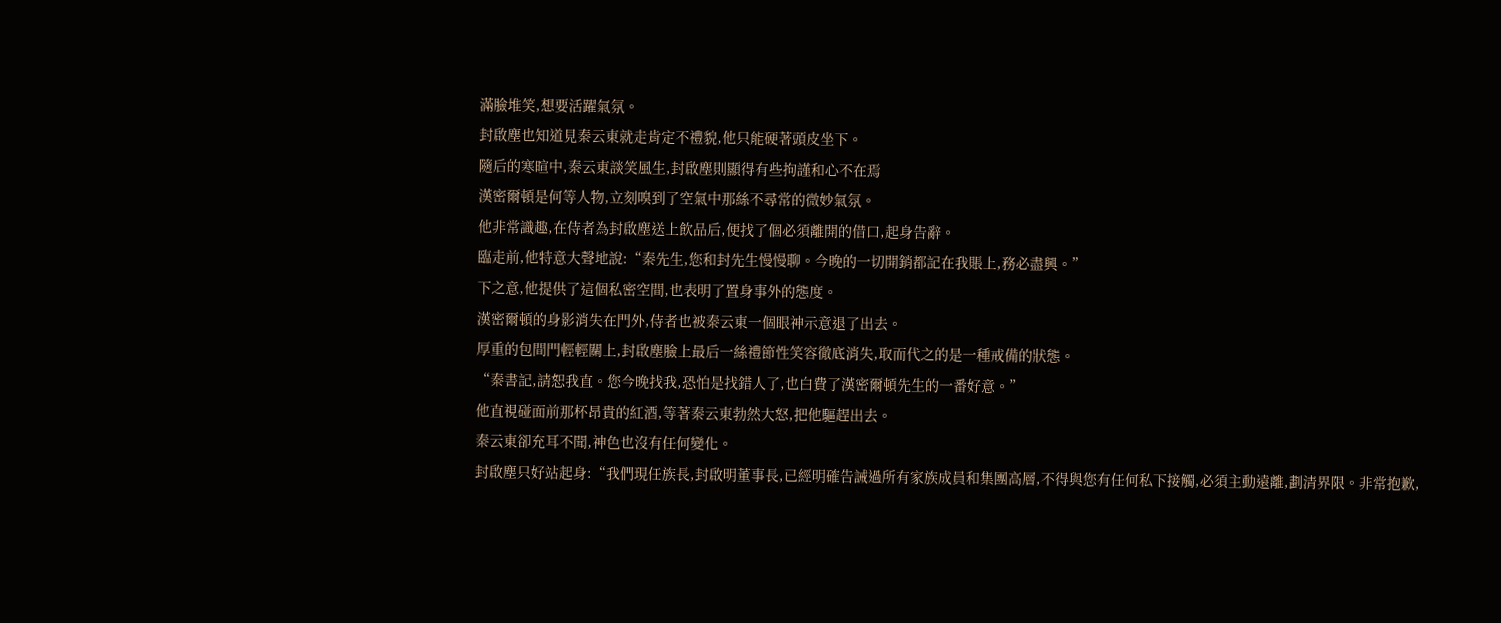滿臉堆笑,想要活躍氣氛。
封啟塵也知道見秦云東就走肯定不禮貌,他只能硬著頭皮坐下。
隨后的寒暄中,秦云東談笑風生,封啟塵則顯得有些拘謹和心不在焉
漢密爾頓是何等人物,立刻嗅到了空氣中那絲不尋常的微妙氣氛。
他非常識趣,在侍者為封啟塵送上飲品后,便找了個必須離開的借口,起身告辭。
臨走前,他特意大聲地說:“秦先生,您和封先生慢慢聊。今晚的一切開銷都記在我賬上,務必盡興。”
下之意,他提供了這個私密空間,也表明了置身事外的態度。
漢密爾頓的身影消失在門外,侍者也被秦云東一個眼神示意退了出去。
厚重的包間門輕輕關上,封啟塵臉上最后一絲禮節性笑容徹底消失,取而代之的是一種戒備的狀態。
“秦書記,請恕我直。您今晚找我,恐怕是找錯人了,也白費了漢密爾頓先生的一番好意。”
他直視碰面前那杯昂貴的紅酒,等著秦云東勃然大怒,把他驅趕出去。
秦云東卻充耳不聞,神色也沒有任何變化。
封啟塵只好站起身:“我們現任族長,封啟明董事長,已經明確告誡過所有家族成員和集團高層,不得與您有任何私下接觸,必須主動遠離,劃清界限。非常抱歉,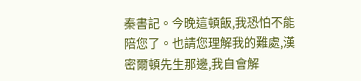秦書記。今晚這頓飯,我恐怕不能陪您了。也請您理解我的難處,漢密爾頓先生那邊,我自會解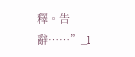釋。告辭……”_l